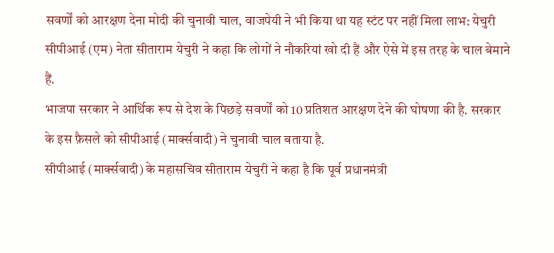सवर्णों को आरक्षण देना मोदी की चुनावी चाल, वाजपेयी ने भी किया था यह स्टंट पर नहीं मिला लाभ: येचुरी
सीपीआई (एम) नेता सीताराम येचुरी ने कहा कि लोगों ने नौकरियां खो दी हैं और ऐसे में इस तरह के चाल बेमाने हैं.
भाजपा सरकार ने आर्थिक रूप से देश के पिछड़े सवर्णों को 10 प्रतिशत आरक्षण देने की घोषणा की है. सरकार के इस फ़ैसले को सीपीआई (मार्क्सवादी) ने चुनावी चाल बताया है.
सीपीआई (मार्क्सवादी) के महासचिव सीताराम येचुरी ने कहा है कि पूर्व प्रधानमंत्री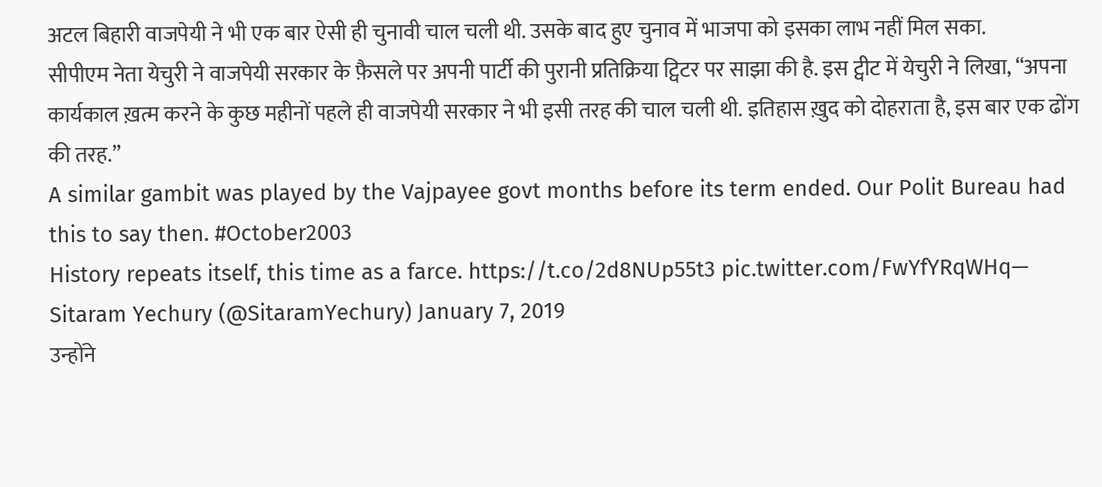अटल बिहारी वाजपेयी ने भी एक बार ऐसी ही चुनावी चाल चली थी. उसके बाद हुए चुनाव में भाजपा को इसका लाभ नहीं मिल सका.
सीपीएम नेता येचुरी ने वाजपेयी सरकार के फ़ैसले पर अपनी पार्टी की पुरानी प्रतिक्रिया ट्विटर पर साझा की है. इस ट्वीट में येचुरी ने लिखा, “अपना कार्यकाल ख़त्म करने के कुछ महीनों पहले ही वाजपेयी सरकार ने भी इसी तरह की चाल चली थी. इतिहास ख़ुद को दोहराता है, इस बार एक ढोंग की तरह.”
A similar gambit was played by the Vajpayee govt months before its term ended. Our Polit Bureau had this to say then. #October2003
History repeats itself, this time as a farce. https://t.co/2d8NUp55t3 pic.twitter.com/FwYfYRqWHq— Sitaram Yechury (@SitaramYechury) January 7, 2019
उन्होंने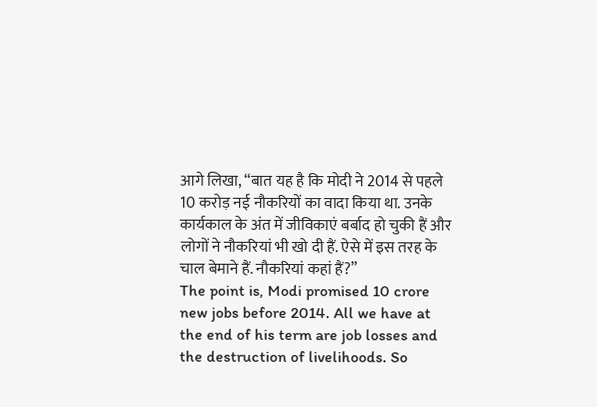आगे लिखा, “बात यह है कि मोदी ने 2014 से पहले 10 करोड़ नई नौकरियों का वादा किया था. उनके कार्यकाल के अंत में जीविकाएं बर्बाद हो चुकी हैं और लोगों ने नौकरियां भी खो दी हैं. ऐसे में इस तरह के चाल बेमाने हैं. नौकरियां कहां हैं?”
The point is, Modi promised 10 crore new jobs before 2014. All we have at the end of his term are job losses and the destruction of livelihoods. So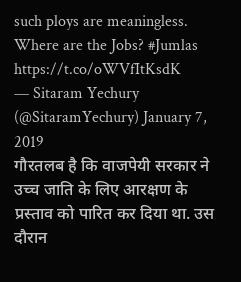such ploys are meaningless. Where are the Jobs? #Jumlas https://t.co/oWVfItKsdK
— Sitaram Yechury (@SitaramYechury) January 7, 2019
गौरतलब है कि वाजपेयी सरकार ने उच्च जाति के लिए आरक्षण के प्रस्ताव को पारित कर दिया था. उस दौरान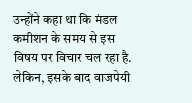उन्होंने कहा था कि मंडल कमीशन के समय से इस विषय पर विचार चल रहा है. लेकिन, इसके बाद वाजपेयी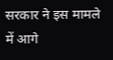सरकार ने इस मामले में आगे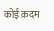कोई क़दम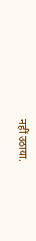नहीं उठाया.